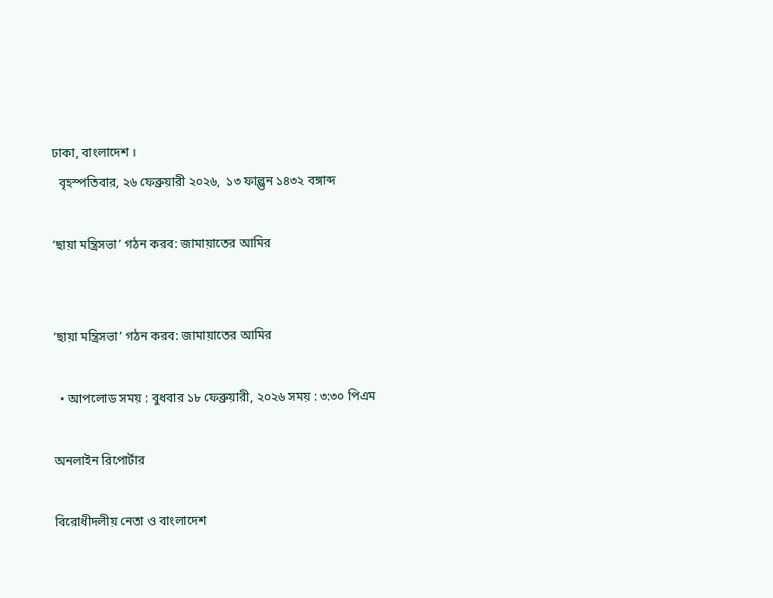ঢাকা, বাংলাদেশ ।
  বৃহস্পতিবার, ২৬ ফেব্রুয়ারী ২০২৬,  ১৩ ফাল্গুন ১৪৩২ বঙ্গাব্দ

‘ছায়া মন্ত্রিসভা’ গঠন করব: জামায়াতের আমির


‘ছায়া মন্ত্রিসভা’ গঠন করব: জামায়াতের আমির

  • আপলোড সময় : বুধবার ১৮ ফেব্রুয়ারী, ২০২৬ সময় : ৩:৩০ পিএম

অনলাইন রিপোর্টার

বিরোধীদলীয় নেতা ও বাংলাদেশ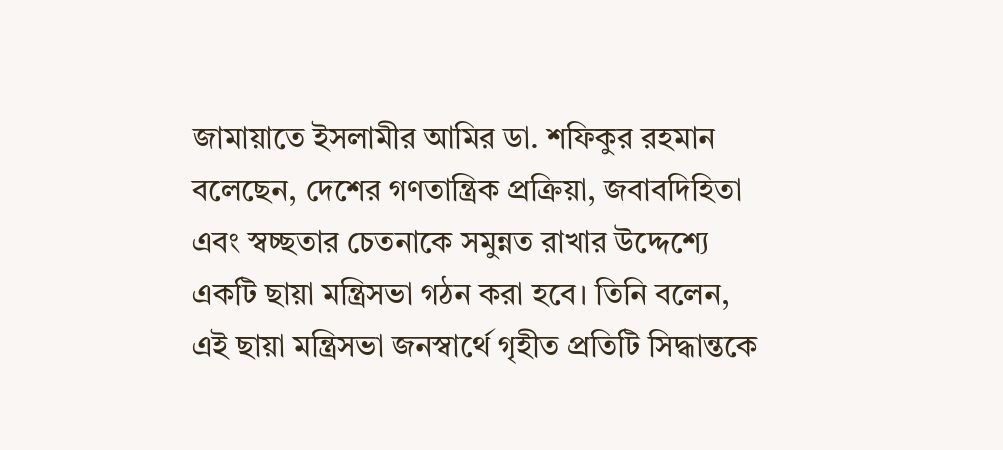জামায়াতে ইসলামীর আমির ডা. শফিকুর রহমান বলেছেন, দেশের গণতান্ত্রিক প্রক্রিয়া, জবাবদিহিতা এবং স্বচ্ছতার চেতনাকে সমুন্নত রাখার উদ্দেশ্যে একটি ছায়া মন্ত্রিসভা গঠন করা হবে। তিনি বলেন, এই ছায়া মন্ত্রিসভা জনস্বার্থে গৃহীত প্রতিটি সিদ্ধান্তকে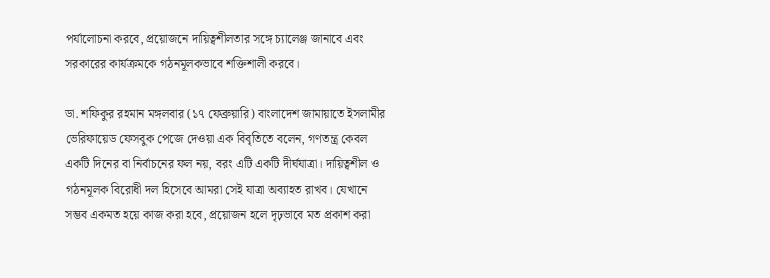পর্যালোচনা করবে, প্রয়োজনে দায়িত্বশীলতার সঙ্গে চ্যালেঞ্জ জানাবে এবং সরকারের কার্যক্রমকে গঠনমূলকভাবে শক্তিশালী করবে।

ডা. শফিকুর রহমান মঙ্গলবার (১৭ ফেব্রুয়ারি) বাংলাদেশ জামায়াতে ইসলামীর ভেরিফায়েড ফেসবুক পেজে দেওয়া এক বিবৃতিতে বলেন, গণতন্ত্র কেবল একটি দিনের বা নির্বাচনের ফল নয়, বরং এটি একটি দীর্ঘযাত্রা। দায়িত্বশীল ও গঠনমূলক বিরোধী দল হিসেবে আমরা সেই যাত্রা অব্যাহত রাখব। যেখানে সম্ভব একমত হয়ে কাজ করা হবে, প্রয়োজন হলে দৃঢ়ভাবে মত প্রকাশ করা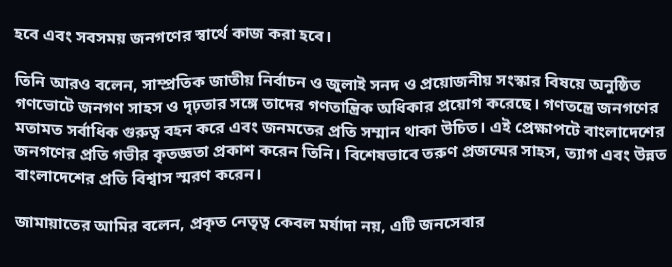হবে এবং সবসময় জনগণের স্বার্থে কাজ করা হবে।

তিনি আরও বলেন, সাম্প্রতিক জাতীয় নির্বাচন ও জুলাই সনদ ও প্রয়োজনীয় সংস্কার বিষয়ে অনুষ্ঠিত গণভোটে জনগণ সাহস ও দৃঢ়তার সঙ্গে তাদের গণতান্ত্রিক অধিকার প্রয়োগ করেছে। গণতন্ত্রে জনগণের মতামত সর্বাধিক গুরুত্ব বহন করে এবং জনমতের প্রতি সম্মান থাকা উচিত। এই প্রেক্ষাপটে বাংলাদেশের জনগণের প্রতি গভীর কৃতজ্ঞতা প্রকাশ করেন তিনি। বিশেষভাবে তরুণ প্রজন্মের সাহস, ত্যাগ এবং উন্নত বাংলাদেশের প্রতি বিশ্বাস স্মরণ করেন।

জামায়াতের আমির বলেন, প্রকৃত নেতৃত্ব কেবল মর্যাদা নয়, এটি জনসেবার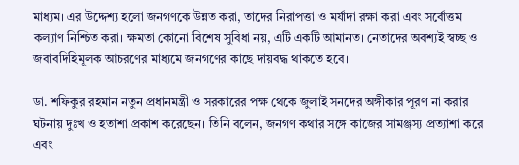মাধ্যম। এর উদ্দেশ্য হলো জনগণকে উন্নত করা, তাদের নিরাপত্তা ও মর্যাদা রক্ষা করা এবং সর্বোত্তম কল্যাণ নিশ্চিত করা। ক্ষমতা কোনো বিশেষ সুবিধা নয়, এটি একটি আমানত। নেতাদের অবশ্যই স্বচ্ছ ও জবাবদিহিমূলক আচরণের মাধ্যমে জনগণের কাছে দায়বদ্ধ থাকতে হবে।

ডা. শফিকুর রহমান নতুন প্রধানমন্ত্রী ও সরকারের পক্ষ থেকে জুলাই সনদের অঙ্গীকার পূরণ না করার ঘটনায় দুঃখ ও হতাশা প্রকাশ করেছেন। তিনি বলেন, জনগণ কথার সঙ্গে কাজের সামঞ্জস্য প্রত্যাশা করে এবং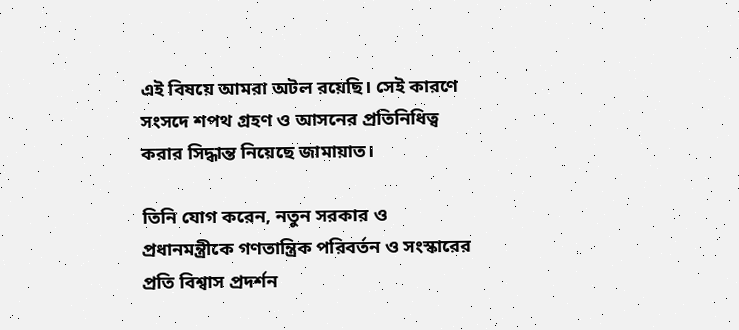এই বিষয়ে আমরা অটল রয়েছি। সেই কারণে সংসদে শপথ গ্রহণ ও আসনের প্রতিনিধিত্ব করার সিদ্ধান্ত নিয়েছে জামায়াত।

তিনি যোগ করেন, নতুন সরকার ও প্রধানমন্ত্রীকে গণতান্ত্রিক পরিবর্তন ও সংস্কারের প্রতি বিশ্বাস প্রদর্শন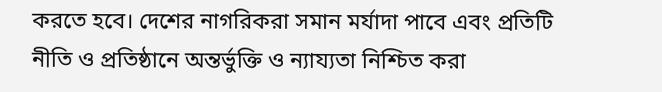করতে হবে। দেশের নাগরিকরা সমান মর্যাদা পাবে এবং প্রতিটি নীতি ও প্রতিষ্ঠানে অন্তর্ভুক্তি ও ন্যায্যতা নিশ্চিত করা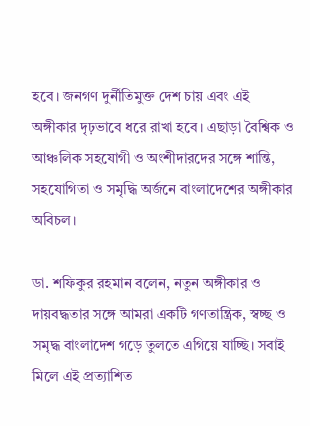হবে। জনগণ দুর্নীতিমুক্ত দেশ চায় এবং এই অঙ্গীকার দৃঢ়ভাবে ধরে রাখা হবে। এছাড়া বৈশ্বিক ও আঞ্চলিক সহযোগী ও অংশীদারদের সঙ্গে শান্তি, সহযোগিতা ও সমৃদ্ধি অর্জনে বাংলাদেশের অঙ্গীকার অবিচল।

ডা. শফিকুর রহমান বলেন, নতুন অঙ্গীকার ও দায়বদ্ধতার সঙ্গে আমরা একটি গণতান্ত্রিক, স্বচ্ছ ও সমৃদ্ধ বাংলাদেশ গড়ে তুলতে এগিয়ে যাচ্ছি। সবাই মিলে এই প্রত্যাশিত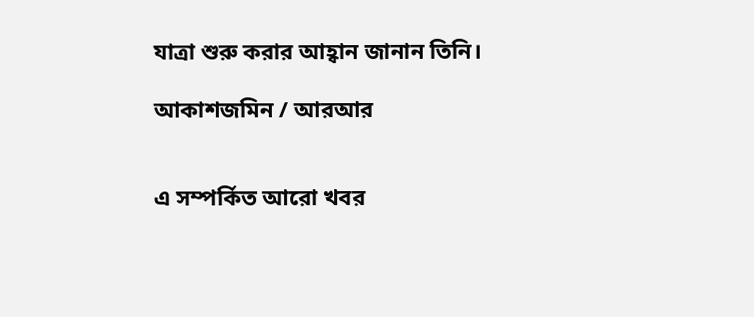যাত্রা শুরু করার আহ্বান জানান তিনি।

আকাশজমিন / আরআর


এ সম্পর্কিত আরো খবর